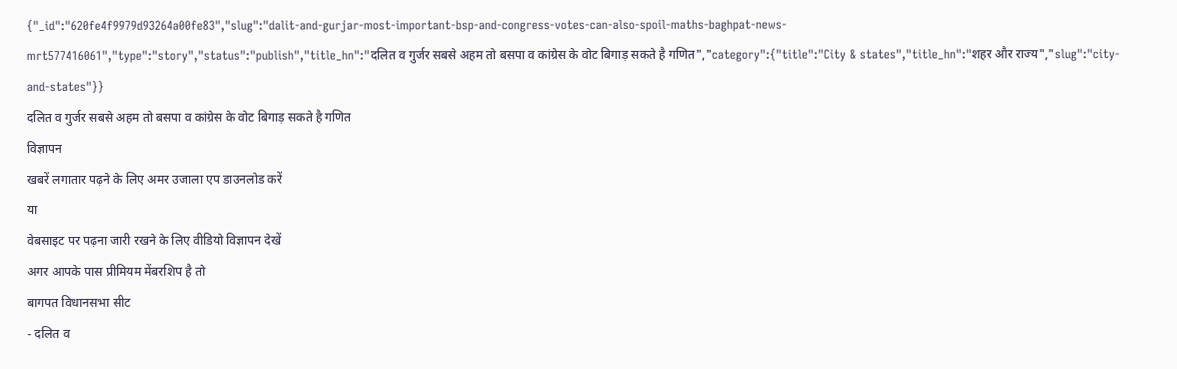{"_id":"620fe4f9979d93264a00fe83","slug":"dalit-and-gurjar-most-important-bsp-and-congress-votes-can-also-spoil-maths-baghpat-news-mrt577416061","type":"story","status":"publish","title_hn":"दलित व गुर्जर सबसे अहम तो बसपा व कांग्रेस के वोट बिगाड़ सकते है गणित","category":{"title":"City & states","title_hn":"शहर और राज्य","slug":"city-and-states"}}
दलित व गुर्जर सबसे अहम तो बसपा व कांग्रेस के वोट बिगाड़ सकते है गणित
विज्ञापन
खबरें लगातार पढ़ने के लिए अमर उजाला एप डाउनलोड करें
या
वेबसाइट पर पढ़ना जारी रखने के लिए वीडियो विज्ञापन देखें
अगर आपके पास प्रीमियम मेंबरशिप है तो
बागपत विधानसभा सीट
- दलित व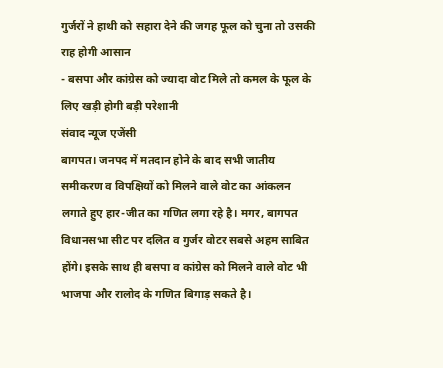गुर्जरों ने हाथी को सहारा देने की जगह फूल को चुना तो उसकी राह होगी आसान
- बसपा और कांग्रेस को ज्यादा वोट मिले तो कमल के फूल के लिए खड़ी होगी बड़ी परेशानी
संवाद न्यूज एजेंसी
बागपत। जनपद में मतदान होने के बाद सभी जातीय समीकरण व विपक्षियों को मिलने वाले वोट का आंकलन लगाते हुए हार-जीत का गणित लगा रहे है। मगर, बागपत विधानसभा सीट पर दलित व गुर्जर वोटर सबसे अहम साबित होंगे। इसके साथ ही बसपा व कांग्रेस को मिलने वाले वोट भी भाजपा और रालोद के गणित बिगाड़ सकते है।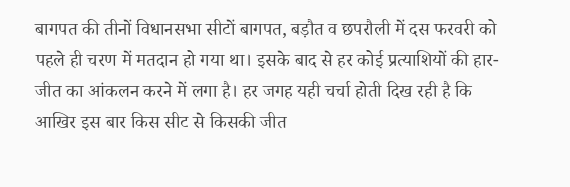बागपत की तीनों विधानसभा सीटों बागपत, बड़ौत व छपरौली में दस फरवरी को पहले ही चरण में मतदान हो गया था। इसके बाद से हर कोई प्रत्याशियों की हार-जीत का आंकलन करने में लगा है। हर जगह यही चर्चा होती दिख रही है कि आखिर इस बार किस सीट से किसकी जीत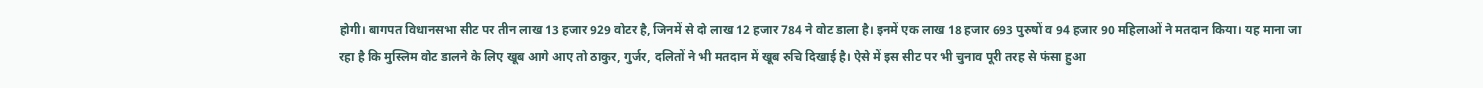होगी। बागपत विधानसभा सीट पर तीन लाख 13 हजार 929 वोटर है, जिनमें से दो लाख 12 हजार 784 ने वोट डाला है। इनमें एक लाख 18 हजार 693 पुरुषों व 94 हजार 90 महिलाओं ने मतदान किया। यह माना जा रहा है कि मुस्लिम वोट डालने के लिए खूब आगे आए तो ठाकुर, गुर्जर, दलितों ने भी मतदान में खूब रुचि दिखाई है। ऐसे में इस सीट पर भी चुनाव पूरी तरह से फंसा हुआ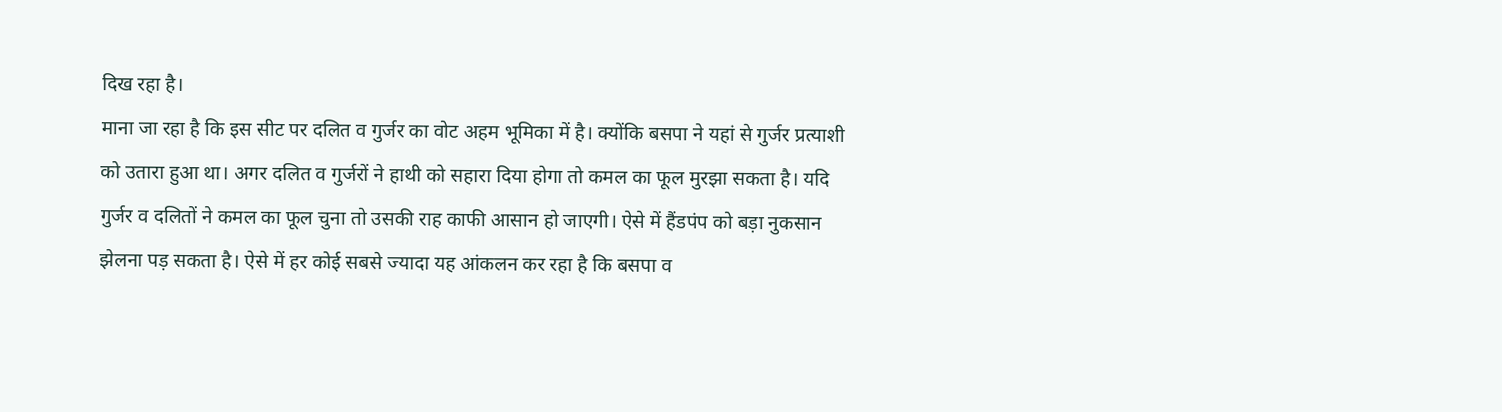दिख रहा है।
माना जा रहा है कि इस सीट पर दलित व गुर्जर का वोट अहम भूमिका में है। क्योंकि बसपा ने यहां से गुर्जर प्रत्याशी को उतारा हुआ था। अगर दलित व गुर्जरों ने हाथी को सहारा दिया होगा तो कमल का फूल मुरझा सकता है। यदि गुर्जर व दलितों ने कमल का फूल चुना तो उसकी राह काफी आसान हो जाएगी। ऐसे में हैंडपंप को बड़ा नुकसान झेलना पड़ सकता है। ऐसे में हर कोई सबसे ज्यादा यह आंकलन कर रहा है कि बसपा व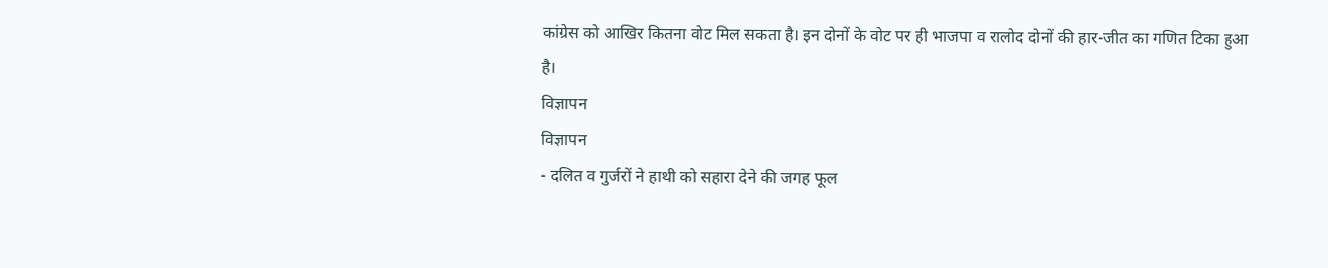कांग्रेस को आखिर कितना वोट मिल सकता है। इन दोनों के वोट पर ही भाजपा व रालोद दोनों की हार-जीत का गणित टिका हुआ है।
विज्ञापन
विज्ञापन
- दलित व गुर्जरों ने हाथी को सहारा देने की जगह फूल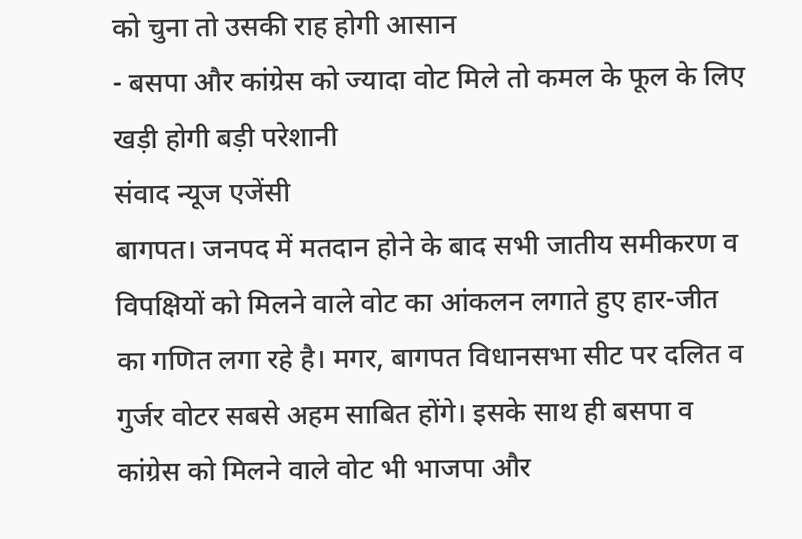को चुना तो उसकी राह होगी आसान
- बसपा और कांग्रेस को ज्यादा वोट मिले तो कमल के फूल के लिए खड़ी होगी बड़ी परेशानी
संवाद न्यूज एजेंसी
बागपत। जनपद में मतदान होने के बाद सभी जातीय समीकरण व विपक्षियों को मिलने वाले वोट का आंकलन लगाते हुए हार-जीत का गणित लगा रहे है। मगर, बागपत विधानसभा सीट पर दलित व गुर्जर वोटर सबसे अहम साबित होंगे। इसके साथ ही बसपा व कांग्रेस को मिलने वाले वोट भी भाजपा और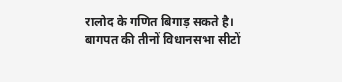रालोद के गणित बिगाड़ सकते है।
बागपत की तीनों विधानसभा सीटों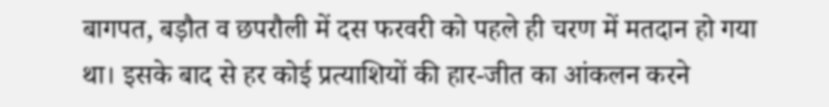बागपत, बड़ौत व छपरौली में दस फरवरी को पहले ही चरण में मतदान हो गया था। इसके बाद से हर कोई प्रत्याशियों की हार-जीत का आंकलन करने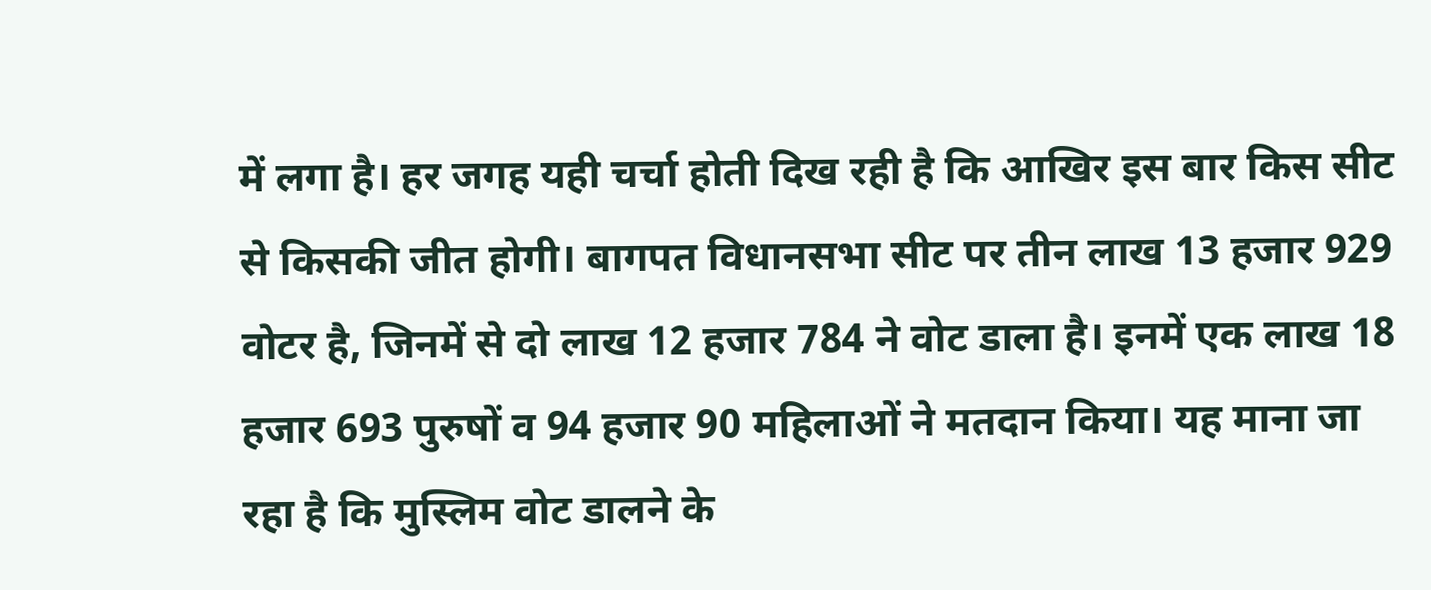में लगा है। हर जगह यही चर्चा होती दिख रही है कि आखिर इस बार किस सीट से किसकी जीत होगी। बागपत विधानसभा सीट पर तीन लाख 13 हजार 929 वोटर है, जिनमें से दो लाख 12 हजार 784 ने वोट डाला है। इनमें एक लाख 18 हजार 693 पुरुषों व 94 हजार 90 महिलाओं ने मतदान किया। यह माना जा रहा है कि मुस्लिम वोट डालने के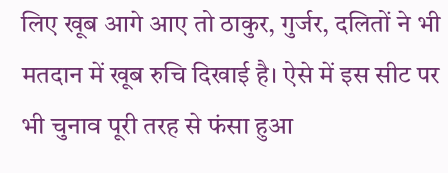लिए खूब आगे आए तो ठाकुर, गुर्जर, दलितों ने भी मतदान में खूब रुचि दिखाई है। ऐसे में इस सीट पर भी चुनाव पूरी तरह से फंसा हुआ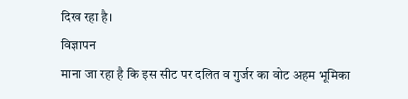दिख रहा है।
विज्ञापन
माना जा रहा है कि इस सीट पर दलित व गुर्जर का वोट अहम भूमिका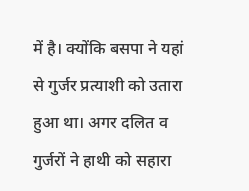में है। क्योंकि बसपा ने यहां से गुर्जर प्रत्याशी को उतारा हुआ था। अगर दलित व गुर्जरों ने हाथी को सहारा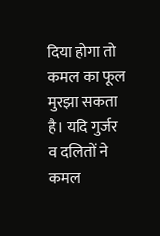दिया होगा तो कमल का फूल मुरझा सकता है। यदि गुर्जर व दलितों ने कमल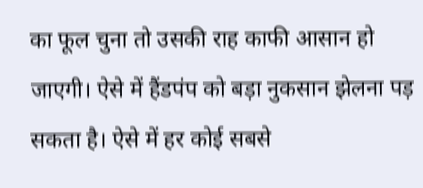का फूल चुना तो उसकी राह काफी आसान हो जाएगी। ऐसे में हैंडपंप को बड़ा नुकसान झेलना पड़ सकता है। ऐसे में हर कोई सबसे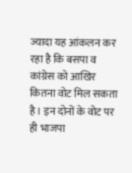ज्यादा यह आंकलन कर रहा है कि बसपा व कांग्रेस को आखिर कितना वोट मिल सकता है। इन दोनों के वोट पर ही भाजपा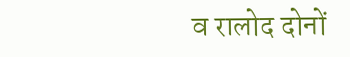व रालोद दोनों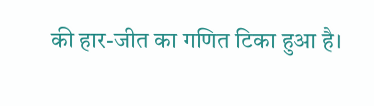की हार-जीत का गणित टिका हुआ है।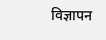विज्ञापन